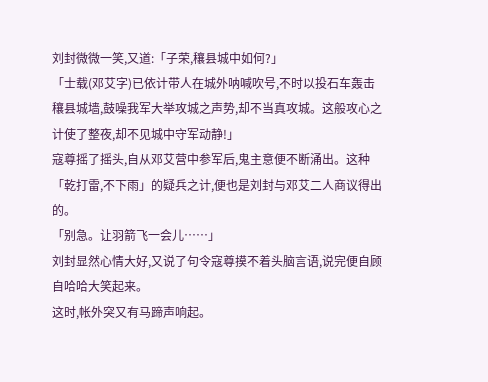刘封微微一笑,又道:「子荣,穰县城中如何?」
「士载(邓艾字)已依计带人在城外呐喊吹号,不时以投石车轰击穰县城墙,鼓噪我军大举攻城之声势,却不当真攻城。这般攻心之计使了整夜,却不见城中守军动静!」
寇尊摇了摇头,自从邓艾营中参军后,鬼主意便不断涌出。这种「乾打雷,不下雨」的疑兵之计,便也是刘封与邓艾二人商议得出的。
「别急。让羽箭飞一会儿……」
刘封显然心情大好,又说了句令寇尊摸不着头脑言语,说完便自顾自哈哈大笑起来。
这时,帐外突又有马蹄声响起。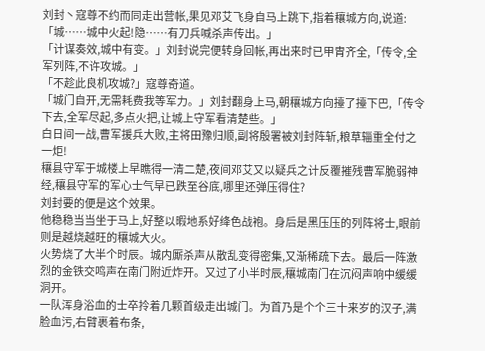刘封丶寇尊不约而同走出营帐,果见邓艾飞身自马上跳下,指着穰城方向,说道:「城……城中火起!隐……有刀兵喊杀声传出。」
「计谋奏效,城中有变。」刘封说完便转身回帐,再出来时已甲胄齐全,「传令,全军列阵,不许攻城。」
「不趁此良机攻城?」寇尊奇道。
「城门自开,无需耗费我等军力。」刘封翻身上马,朝穰城方向擡了擡下巴,「传令下去,全军尽起,多点火把,让城上守军看清楚些。」
白日间一战,曹军援兵大败,主将田豫归顺,副将殷署被刘封阵斩,粮草辎重全付之一炬!
穰县守军于城楼上早瞧得一清二楚,夜间邓艾又以疑兵之计反覆摧残曹军脆弱神经,穰县守军的军心士气早已跌至谷底,哪里还弹压得住?
刘封要的便是这个效果。
他稳稳当当坐于马上,好整以暇地系好绛色战袍。身后是黑压压的列阵将士,眼前则是越烧越旺的穰城大火。
火势烧了大半个时辰。城内厮杀声从散乱变得密集,又渐稀疏下去。最后一阵激烈的金铁交鸣声在南门附近炸开。又过了小半时辰,穰城南门在沉闷声响中缓缓洞开。
一队浑身浴血的士卒拎着几颗首级走出城门。为首乃是个个三十来岁的汉子,满脸血污,右臂裹着布条,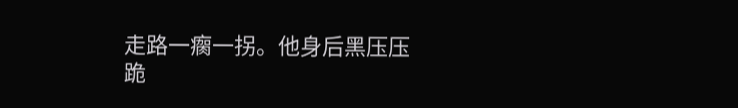走路一瘸一拐。他身后黑压压跪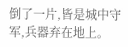倒了一片,皆是城中守军,兵器弃在地上。